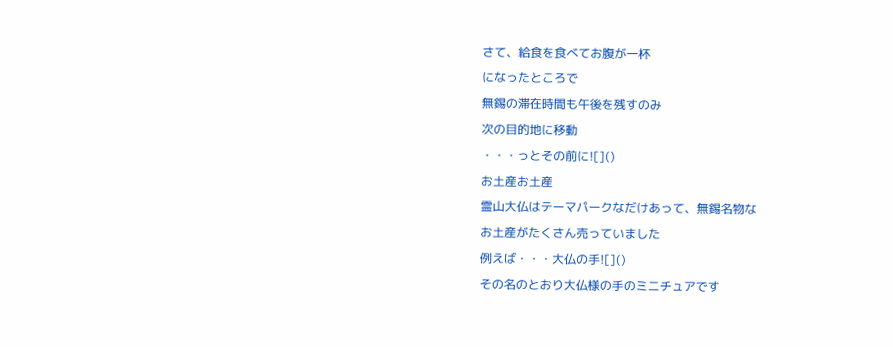さて、給食を食べてお腹が一杯
になったところで
無錫の滞在時間も午後を残すのみ
次の目的地に移動
・・・っとその前に![]()
お土産お土産
霊山大仏はテーマパークなだけあって、無錫名物な
お土産がたくさん売っていました
例えば・・・大仏の手![]()
その名のとおり大仏様の手のミニチュアです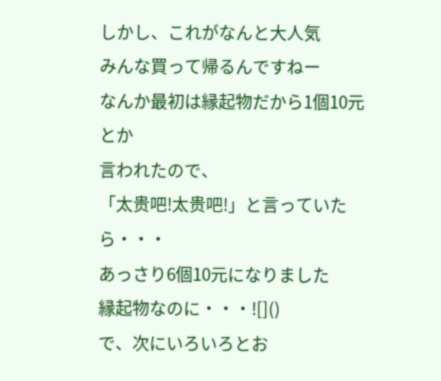しかし、これがなんと大人気
みんな買って帰るんですねー
なんか最初は縁起物だから1個10元とか
言われたので、
「太贵吧!太贵吧!」と言っていたら・・・
あっさり6個10元になりました
縁起物なのに・・・![]()
で、次にいろいろとお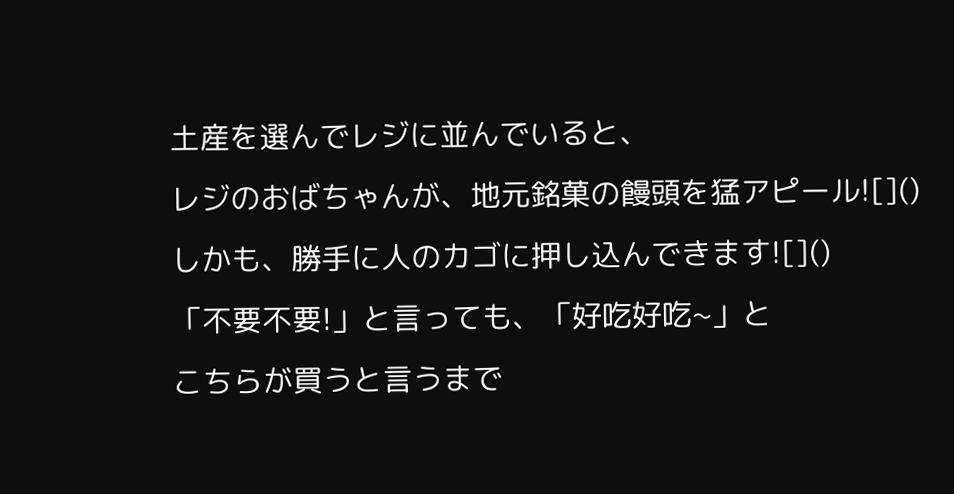土産を選んでレジに並んでいると、
レジのおばちゃんが、地元銘菓の饅頭を猛アピール![]()
しかも、勝手に人のカゴに押し込んできます![]()
「不要不要!」と言っても、「好吃好吃~」と
こちらが買うと言うまで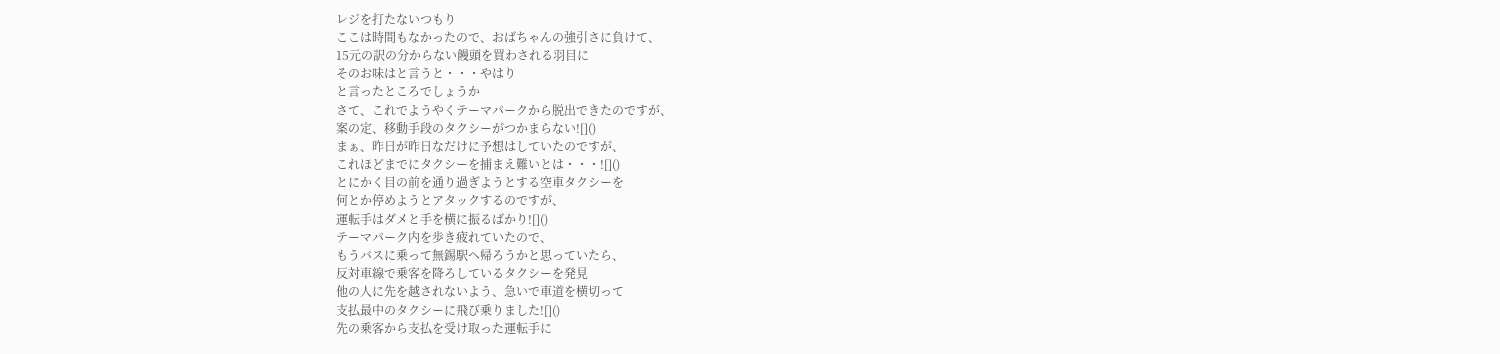レジを打たないつもり
ここは時間もなかったので、おばちゃんの強引さに負けて、
15元の訳の分からない饅頭を買わされる羽目に
そのお味はと言うと・・・やはり
と言ったところでしょうか
さて、これでようやくテーマパークから脱出できたのですが、
案の定、移動手段のタクシーがつかまらない![]()
まぁ、昨日が昨日なだけに予想はしていたのですが、
これほどまでにタクシーを捕まえ難いとは・・・![]()
とにかく目の前を通り過ぎようとする空車タクシーを
何とか停めようとアタックするのですが、
運転手はダメと手を横に振るばかり![]()
テーマパーク内を歩き疲れていたので、
もうバスに乗って無錫駅へ帰ろうかと思っていたら、
反対車線で乗客を降ろしているタクシーを発見
他の人に先を越されないよう、急いで車道を横切って
支払最中のタクシーに飛び乗りました![]()
先の乗客から支払を受け取った運転手に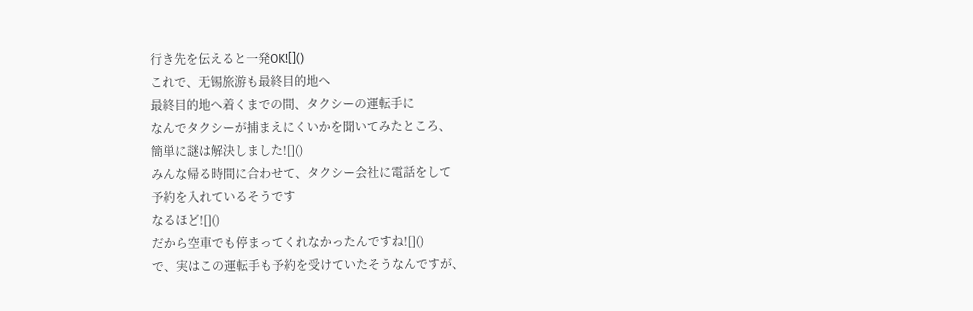行き先を伝えると一発OK![]()
これで、无锡旅游も最終目的地へ
最終目的地へ着くまでの間、タクシーの運転手に
なんでタクシーが捕まえにくいかを聞いてみたところ、
簡単に謎は解決しました![]()
みんな帰る時間に合わせて、タクシー会社に電話をして
予約を入れているそうです
なるほど![]()
だから空車でも停まってくれなかったんですね![]()
で、実はこの運転手も予約を受けていたそうなんですが、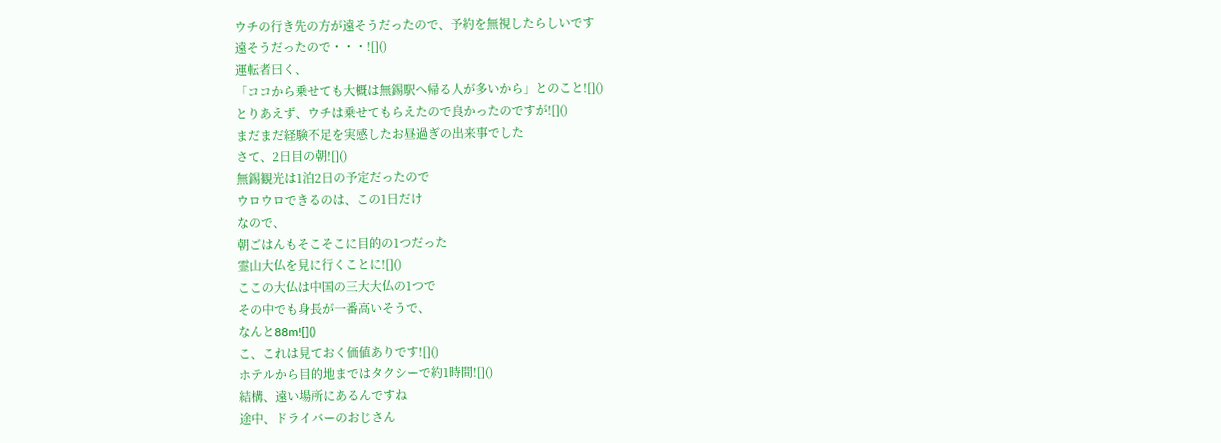ウチの行き先の方が遠そうだったので、予約を無視したらしいです
遠そうだったので・・・![]()
運転者曰く、
「ココから乗せても大概は無錫駅へ帰る人が多いから」とのこと![]()
とりあえず、ウチは乗せてもらえたので良かったのですが![]()
まだまだ経験不足を実感したお昼過ぎの出来事でした
さて、2日目の朝![]()
無錫観光は1泊2日の予定だったので
ウロウロできるのは、この1日だけ
なので、
朝ごはんもそこそこに目的の1つだった
霊山大仏を見に行くことに![]()
ここの大仏は中国の三大大仏の1つで
その中でも身長が一番高いそうで、
なんと88m![]()
こ、これは見ておく価値ありです![]()
ホテルから目的地まではタクシーで約1時間![]()
結構、遠い場所にあるんですね
途中、ドライバーのおじさん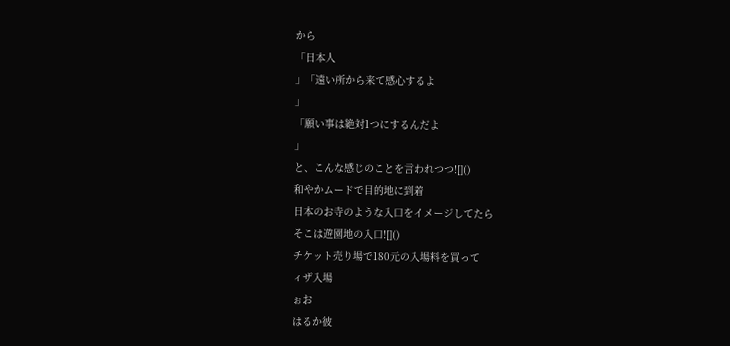から
「日本人
」「遠い所から来て感心するよ
」
「願い事は絶対1つにするんだよ
」
と、こんな感じのことを言われつつ![]()
和やかムードで目的地に到着
日本のお寺のような入口をイメージしてたら
そこは遊園地の入口![]()
チケット売り場で180元の入場料を買って
ィザ入場
ぉお
はるか彼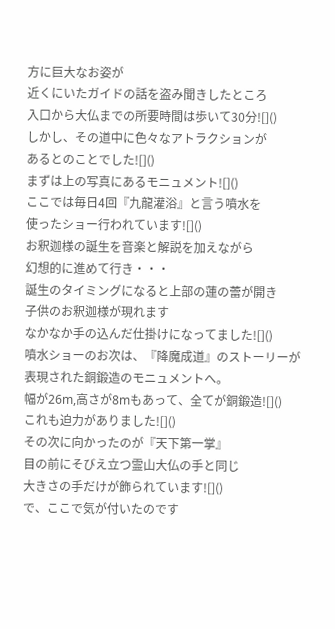方に巨大なお姿が
近くにいたガイドの話を盗み聞きしたところ
入口から大仏までの所要時間は歩いて30分![]()
しかし、その道中に色々なアトラクションが
あるとのことでした![]()
まずは上の写真にあるモニュメント![]()
ここでは毎日4回『九龍灌浴』と言う噴水を
使ったショー行われています![]()
お釈迦様の誕生を音楽と解説を加えながら
幻想的に進めて行き・・・
誕生のタイミングになると上部の蓮の蕾が開き
子供のお釈迦様が現れます
なかなか手の込んだ仕掛けになってました![]()
噴水ショーのお次は、『降魔成道』のストーリーが
表現された銅鍛造のモニュメントへ。
幅が26m,高さが8mもあって、全てが銅鍛造![]()
これも迫力がありました![]()
その次に向かったのが『天下第一掌』
目の前にそびえ立つ霊山大仏の手と同じ
大きさの手だけが飾られています![]()
で、ここで気が付いたのです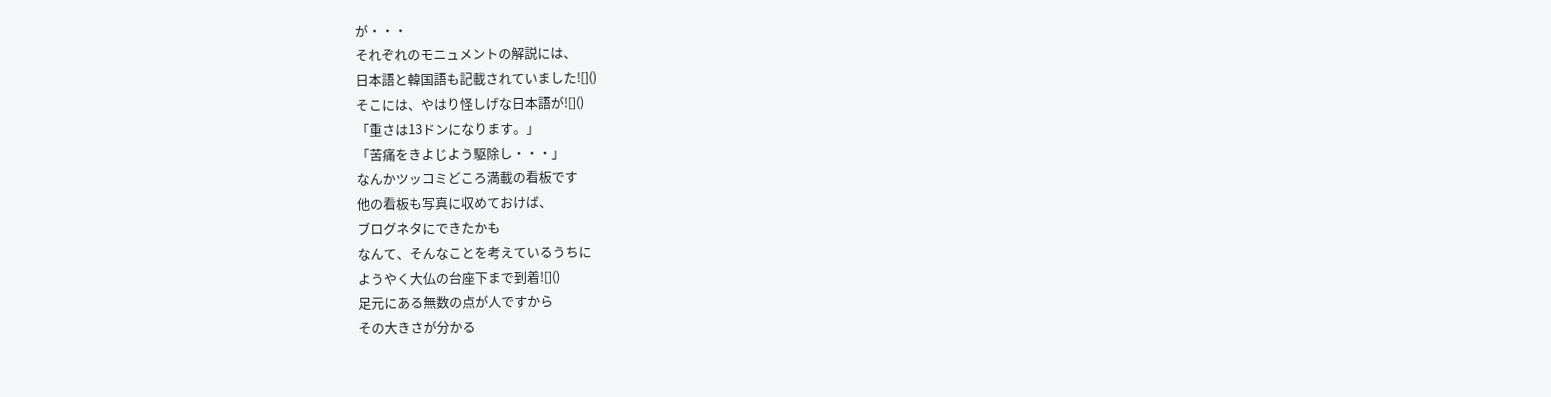が・・・
それぞれのモニュメントの解説には、
日本語と韓国語も記載されていました![]()
そこには、やはり怪しげな日本語が![]()
「重さは13ドンになります。」
「苦痛をきよじよう駆除し・・・」
なんかツッコミどころ満載の看板です
他の看板も写真に収めておけば、
ブログネタにできたかも
なんて、そんなことを考えているうちに
ようやく大仏の台座下まで到着![]()
足元にある無数の点が人ですから
その大きさが分かる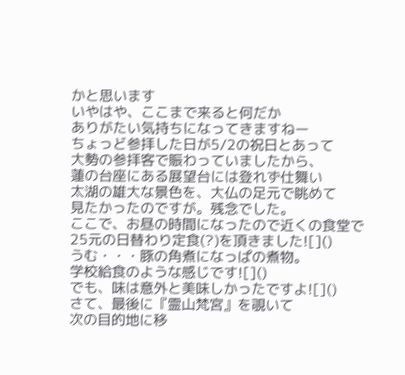かと思います
いやはや、ここまで来ると何だか
ありがたい気持ちになってきますねー
ちょっど参拝した日が5/2の祝日とあって
大勢の参拝客で賑わっていましたから、
蓮の台座にある展望台には登れず仕舞い
太湖の雄大な景色を、大仏の足元で眺めて
見たかったのですが。残念でした。
ここで、お昼の時間になったので近くの食堂で
25元の日替わり定食(?)を頂きました![]()
うむ・・・豚の角煮になっぱの煮物。
学校給食のような感じです![]()
でも、味は意外と美味しかったですよ![]()
さて、最後に『霊山梵宮』を覗いて
次の目的地に移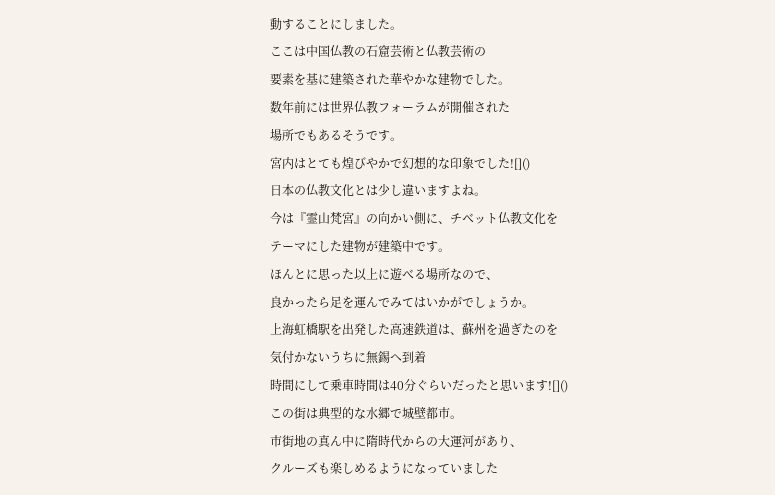動することにしました。
ここは中国仏教の石窟芸術と仏教芸術の
要素を基に建築された華やかな建物でした。
数年前には世界仏教フォーラムが開催された
場所でもあるそうです。
宮内はとても煌びやかで幻想的な印象でした![]()
日本の仏教文化とは少し違いますよね。
今は『霊山梵宮』の向かい側に、チベット仏教文化を
テーマにした建物が建築中です。
ほんとに思った以上に遊べる場所なので、
良かったら足を運んでみてはいかがでしょうか。
上海虹橋駅を出発した高速鉄道は、蘇州を過ぎたのを
気付かないうちに無錫へ到着
時間にして乗車時間は40分ぐらいだったと思います![]()
この街は典型的な水郷で城壁都市。
市街地の真ん中に隋時代からの大運河があり、
クルーズも楽しめるようになっていました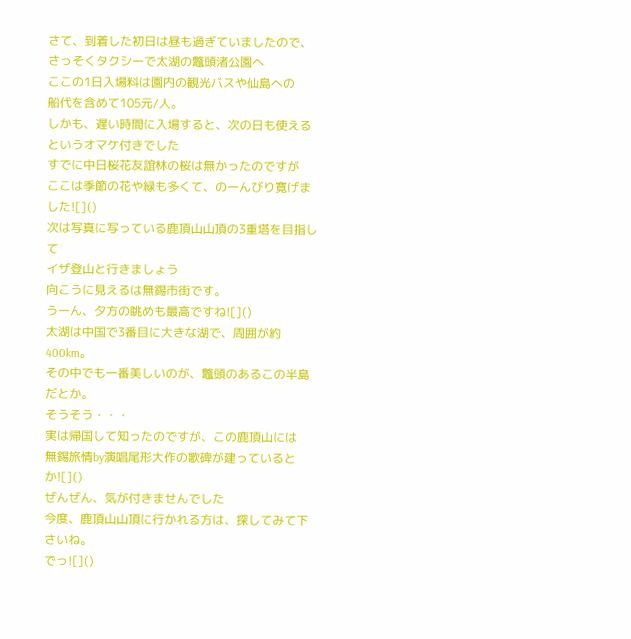さて、到着した初日は昼も過ぎていましたので、
さっそくタクシーで太湖の鼈頭渚公園へ
ここの1日入場料は園内の観光バスや仙島への
船代を含めて105元/人。
しかも、遅い時間に入場すると、次の日も使える
というオマケ付きでした
すでに中日桜花友誼林の桜は無かったのですが
ここは季節の花や緑も多くて、のーんびり寛げました![]()
次は写真に写っている鹿頂山山頂の3重塔を目指して
イザ登山と行きましょう
向こうに見えるは無錫市街です。
うーん、夕方の眺めも最高ですね![]()
太湖は中国で3番目に大きな湖で、周囲が約400km。
その中でも一番美しいのが、鼈頭のあるこの半島だとか。
そうそう・・・
実は帰国して知ったのですが、この鹿頂山には
無錫旅情by演唱尾形大作の歌碑が建っているとか![]()
ぜんぜん、気が付きませんでした
今度、鹿頂山山頂に行かれる方は、探してみて下さいね。
でっ![]()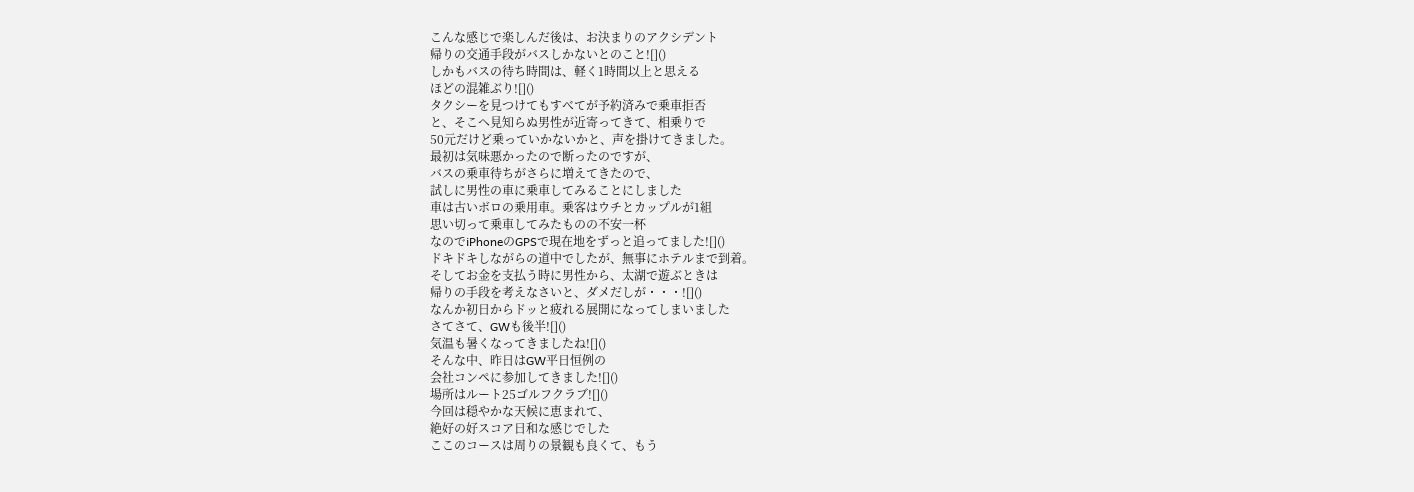こんな感じで楽しんだ後は、お決まりのアクシデント
帰りの交通手段がバスしかないとのこと![]()
しかもバスの待ち時間は、軽く1時間以上と思える
ほどの混雑ぶり![]()
タクシーを見つけてもすべてが予約済みで乗車拒否
と、そこへ見知らぬ男性が近寄ってきて、相乗りで
50元だけど乗っていかないかと、声を掛けてきました。
最初は気味悪かったので断ったのですが、
バスの乗車待ちがさらに増えてきたので、
試しに男性の車に乗車してみることにしました
車は古いボロの乗用車。乗客はウチとカップルが1組
思い切って乗車してみたものの不安一杯
なのでiPhoneのGPSで現在地をずっと追ってました![]()
ドキドキしながらの道中でしたが、無事にホテルまで到着。
そしてお金を支払う時に男性から、太湖で遊ぶときは
帰りの手段を考えなさいと、ダメだしが・・・![]()
なんか初日からドッと疲れる展開になってしまいました
さてさて、GWも後半![]()
気温も暑くなってきましたね![]()
そんな中、昨日はGW平日恒例の
会社コンペに参加してきました![]()
場所はルート25ゴルフクラブ![]()
今回は穏やかな天候に恵まれて、
絶好の好スコア日和な感じでした
ここのコースは周りの景観も良くて、もう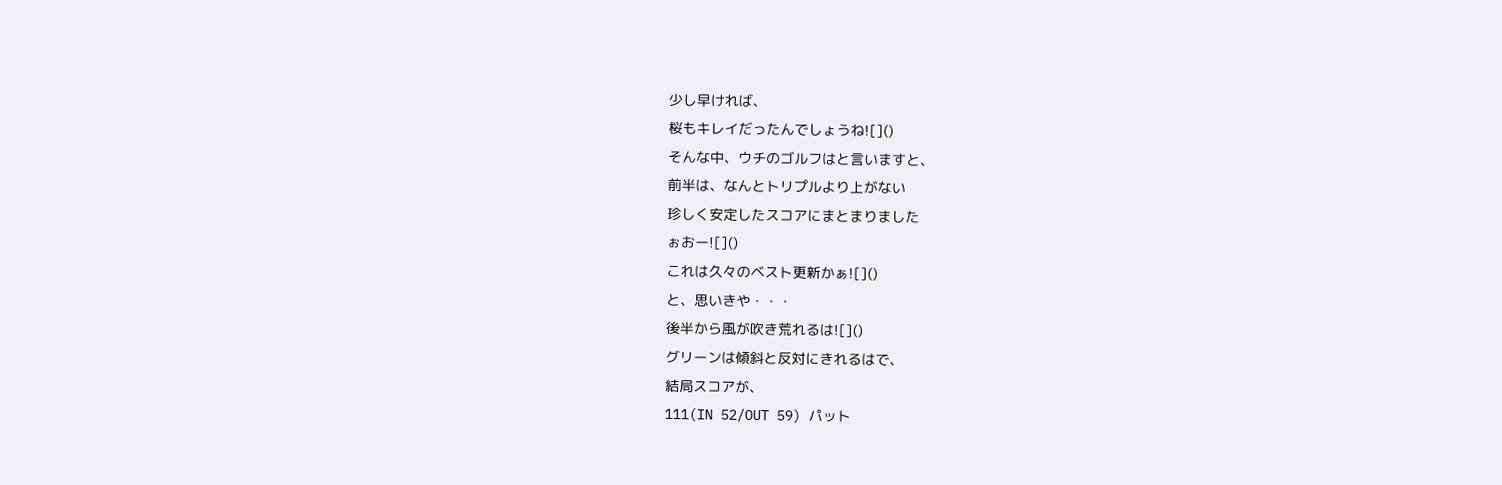少し早ければ、
桜もキレイだったんでしょうね![]()
そんな中、ウチのゴルフはと言いますと、
前半は、なんとトリプルより上がない
珍しく安定したスコアにまとまりました
ぉおー![]()
これは久々のベスト更新かぁ![]()
と、思いきや・・・
後半から風が吹き荒れるは![]()
グリーンは傾斜と反対にきれるはで、
結局スコアが、
111(IN 52/OUT 59) パット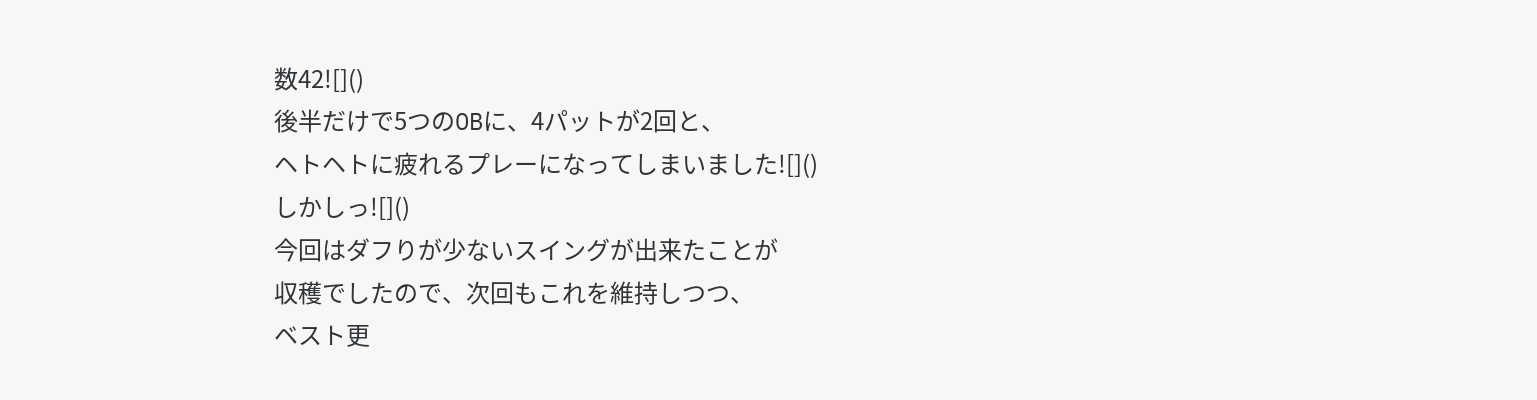数42![]()
後半だけで5つのOBに、4パットが2回と、
ヘトヘトに疲れるプレーになってしまいました![]()
しかしっ![]()
今回はダフりが少ないスイングが出来たことが
収穫でしたので、次回もこれを維持しつつ、
ベスト更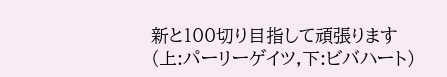新と100切り目指して頑張ります
(上:パーリーゲイツ,下:ビバハート)